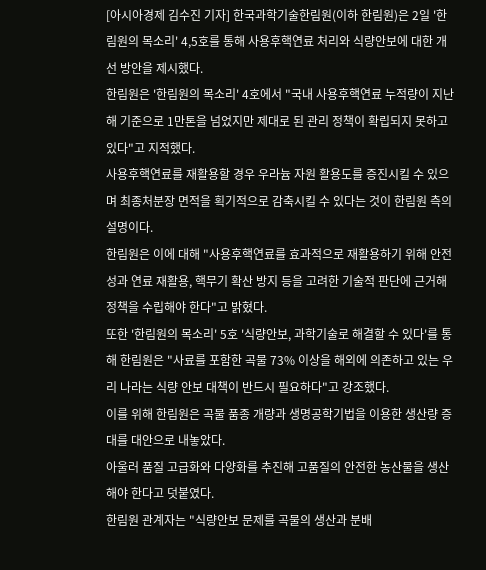[아시아경제 김수진 기자] 한국과학기술한림원(이하 한림원)은 2일 '한림원의 목소리' 4,5호를 통해 사용후핵연료 처리와 식량안보에 대한 개선 방안을 제시했다.
한림원은 '한림원의 목소리' 4호에서 "국내 사용후핵연료 누적량이 지난해 기준으로 1만톤을 넘었지만 제대로 된 관리 정책이 확립되지 못하고 있다"고 지적했다.
사용후핵연료를 재활용할 경우 우라늄 자원 활용도를 증진시킬 수 있으며 최종처분장 면적을 획기적으로 감축시킬 수 있다는 것이 한림원 측의 설명이다.
한림원은 이에 대해 "사용후핵연료를 효과적으로 재활용하기 위해 안전성과 연료 재활용, 핵무기 확산 방지 등을 고려한 기술적 판단에 근거해 정책을 수립해야 한다"고 밝혔다.
또한 '한림원의 목소리' 5호 '식량안보, 과학기술로 해결할 수 있다'를 통해 한림원은 "사료를 포함한 곡물 73% 이상을 해외에 의존하고 있는 우리 나라는 식량 안보 대책이 반드시 필요하다"고 강조했다.
이를 위해 한림원은 곡물 품종 개량과 생명공학기법을 이용한 생산량 증대를 대안으로 내놓았다.
아울러 품질 고급화와 다양화를 추진해 고품질의 안전한 농산물을 생산해야 한다고 덧붙였다.
한림원 관계자는 "식량안보 문제를 곡물의 생산과 분배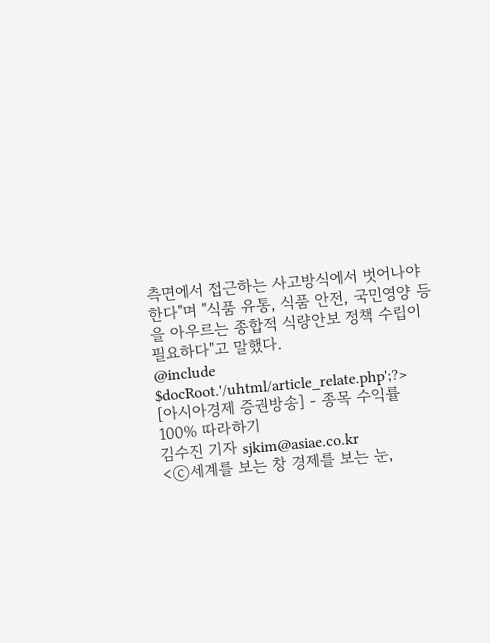측면에서 접근하는 사고방식에서 벗어나야 한다"며 "식품 유통, 식품 안전, 국민영양 등을 아우르는 종합적 식량안보 정책 수립이 필요하다"고 말했다.
@include $docRoot.'/uhtml/article_relate.php';?>
[아시아경제 증권방송] - 종목 수익률 100% 따라하기
김수진 기자 sjkim@asiae.co.kr
<ⓒ세계를 보는 창 경제를 보는 눈,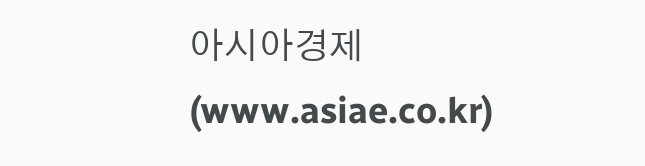아시아경제(www.asiae.co.kr)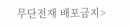무단전재 배포금지>